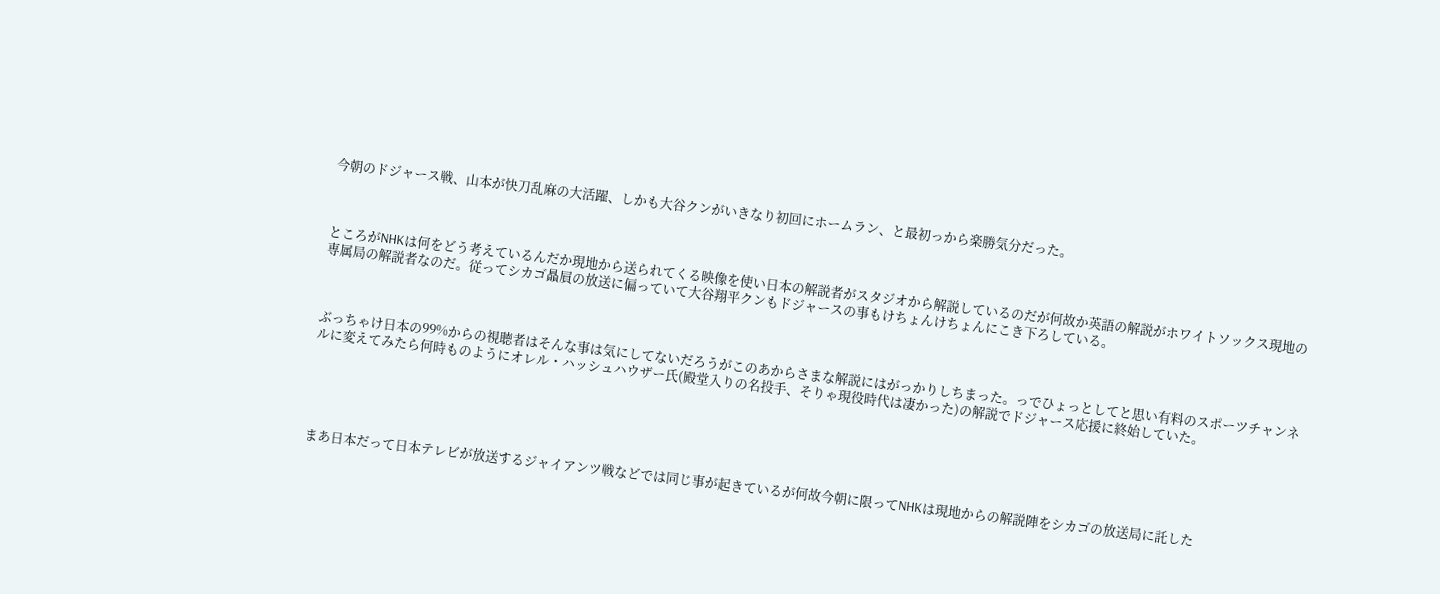今朝のドジャース戦、山本が快刀乱麻の大活躍、しかも大谷クンがいきなり初回にホームラン、と最初っから楽勝気分だった。



ところがNHKは何をどう考えているんだか現地から送られてくる映像を使い日本の解説者がスタジオから解説しているのだが何故か英語の解説がホワイトソックス現地の専属局の解説者なのだ。従ってシカゴ贔屓の放送に偏っていて大谷翔平クンもドジャースの事もけちょんけちょんにこき下ろしている。



ぶっちゃけ日本の99%からの視聴者はそんな事は気にしてないだろうがこのあからさまな解説にはがっかりしちまった。っでひょっとしてと思い有料のスポーツチャンネルに変えてみたら何時ものようにオレル・ハッシュハウザー氏(殿堂入りの名投手、そりゃ現役時代は凄かった)の解説でドジャース応援に終始していた。





まあ日本だって日本テレビが放送するジャイアンツ戦などでは同じ事が起きているが何故今朝に限ってNHKは現地からの解説陣をシカゴの放送局に託した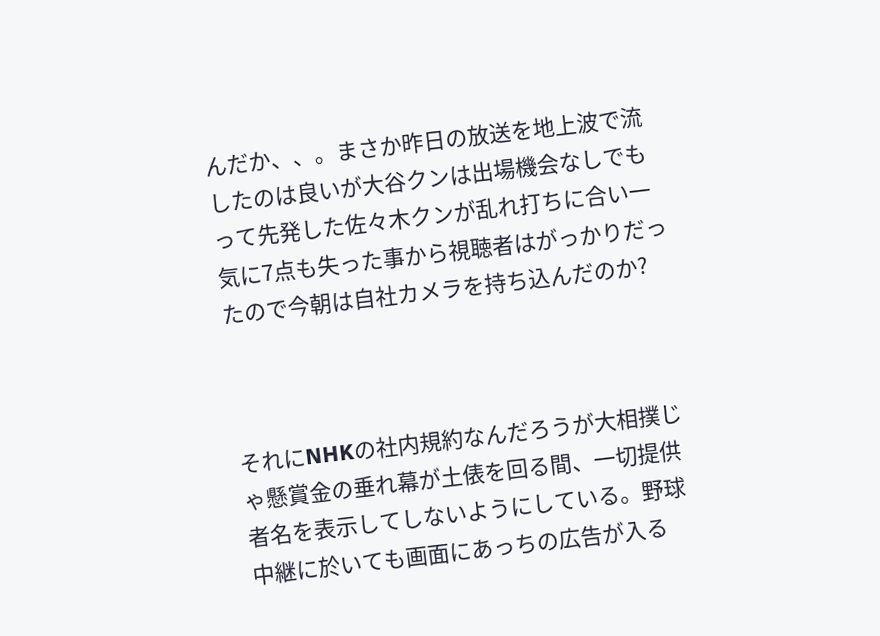んだか、、。まさか昨日の放送を地上波で流したのは良いが大谷クンは出場機会なしでもって先発した佐々木クンが乱れ打ちに合い一気に7点も失った事から視聴者はがっかりだったので今朝は自社カメラを持ち込んだのか?



それにNHKの社内規約なんだろうが大相撲じゃ懸賞金の垂れ幕が土俵を回る間、一切提供者名を表示してしないようにしている。野球中継に於いても画面にあっちの広告が入る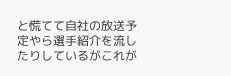と慌てて自社の放送予定やら選手紹介を流したりしているがこれが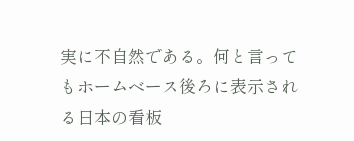実に不自然である。何と言ってもホームベース後ろに表示される日本の看板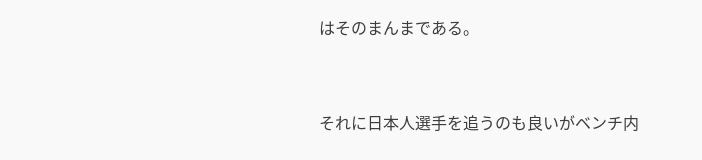はそのまんまである。



それに日本人選手を追うのも良いがベンチ内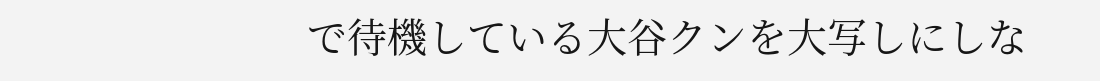で待機している大谷クンを大写しにしな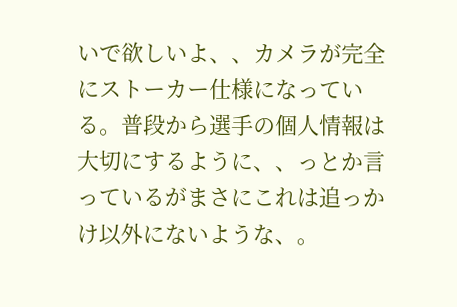いで欲しいよ、、カメラが完全にストーカー仕様になっている。普段から選手の個人情報は大切にするように、、っとか言っているがまさにこれは追っかけ以外にないような、。